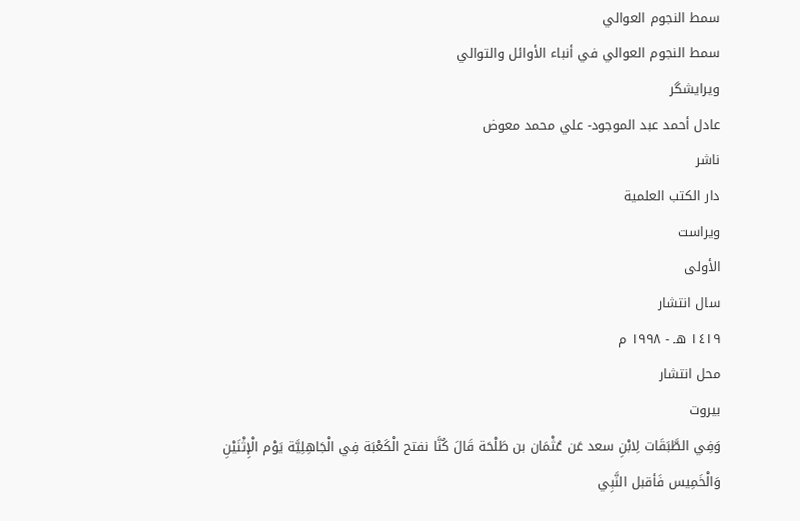سمط النجوم العوالي
سمط النجوم العوالي في أنباء الأوائل والتوالي
ویرایشگر
عادل أحمد عبد الموجود- علي محمد معوض
ناشر
دار الكتب العلمية
ویراست
الأولى
سال انتشار
١٤١٩ هـ - ١٩٩٨ م
محل انتشار
بيروت
وَفِي الطَّبَقَات لِابْنِ سعد عَن عُثْمَان بن طَلْحَة قَالَ كُنَّا نفتح الْكَعْبَة فِي الْجَاهِلِيَّة يَوْم الْإِثْنَيْنِ وَالْخَمِيس فَأقبل النَّبِي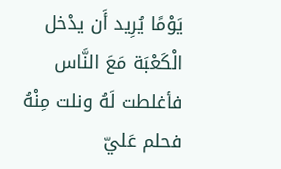يَوْمًا يُرِيد أَن يدْخل الْكَعْبَة مَعَ النَّاس فأغلطت لَهُ ونلت مِنْهُ فحلم عَليّ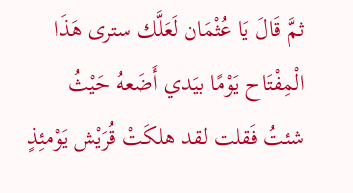ثمَّ قَالَ يَا عُثْمَان لَعَلَّك سترى هَذَا الْمِفْتَاح يَوْمًا بيَدي أَضَعهُ حَيْثُ شئتُ فَقلت لقد هلكَتْ قُرَيْش يَوْمئِذٍ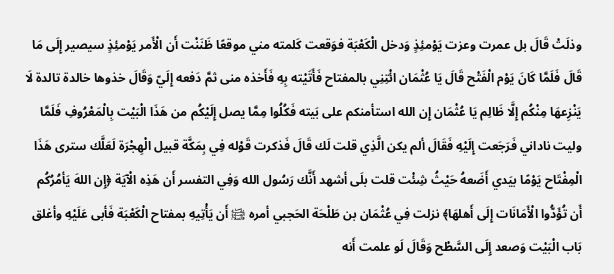وذلَتْ قَالَ بل عمرت وعزت يَوْمئِذٍ وَدخل الْكَعْبَة فوَقعت كَلمته مني موقعًا ظَنَنْت أَن الْأَمر يَوْمئِذٍ سيصير إِلَى مَا قَالَ فَلَمَّا كَانَ يَوْم الْفَتْح قَالَ يَا عُثْمَان ائْتِنِي بالمفتاح فَأَتَيْته بِهِ فَأَخذه منى ثمَّ دَفعه إِلَيّ وَقَالَ خذوها خالدة تالدة لَا يَنْزِعهَا مِنْكُم إِلَّا ظَالِم يَا عُثْمَان إِن الله استأمنكم على بَيته فَكُلُوا مِمَّا يصل إِلَيْكُم من هَذَا الْبَيْت بِالْمَعْرُوفِ فَلَمَّا وليت ناداني فَرَجَعت إِلَيْهِ فَقَالَ ألم يكن الَّذِي قلت لَك قَالَ فَذكرت قَوْله فِي بِمَكَّة قبيل الْهِجْرَة لَعَلَّك سترى هَذَا الْمِفْتَاح يَوْمًا بيَدي أَضَعهُ حَيْثُ شِئْت قلت بلَى أشهد أَنَّك رَسُول الله وَفِي التفسر أَن هَذِه الْآيَة ﴿إِن اللهَ يَأمُرُكُم أَن تُؤَدُّوا الْأَمَانَات إِلَى أَهلهَا﴾ نزلت فِي عُثْمَان بن طَلْحَة الحَجبي أمره ﵊ أَن يَأْتِيهِ بمفتاح الْكَعْبَة فَأبى عَلَيْهِ وأغلق بَاب الْبَيْت وَصعد إِلَى السَّطْح وَقَالَ لَو علمت أَنه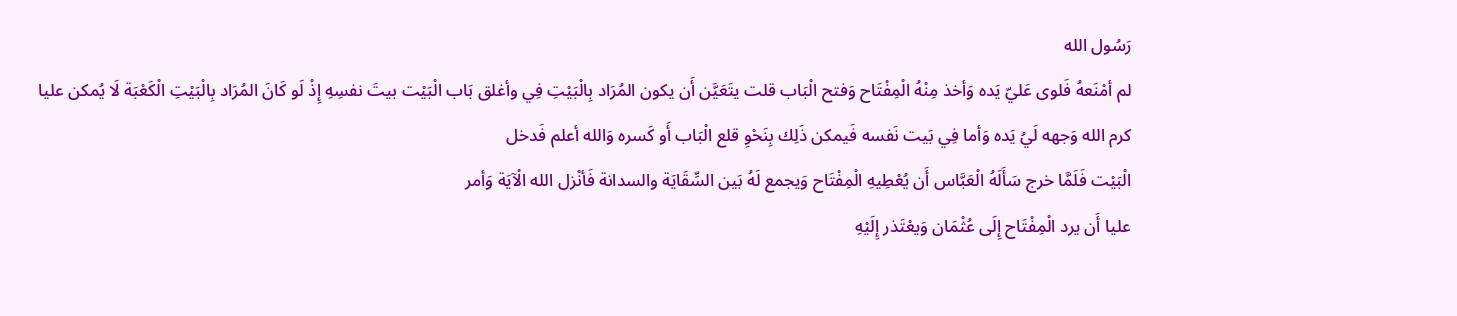رَسُول الله
لم أمْنَعهُ فَلوى عَليّ يَده وَأخذ مِنْهُ الْمِفْتَاح وَفتح الْبَاب قلت يتَعَيَّن أَن يكون المُرَاد بِالْبَيْتِ فِي وأغلق بَاب الْبَيْت بيتَ نفسِهِ إِذْ لَو كَانَ المُرَاد بِالْبَيْتِ الْكَعْبَة لَا يُمكن عليا كرم الله وَجهه لَيُ يَده وَأما فِي بَيت نَفسه فَيمكن ذَلِك بِنَحْوِ قلع الْبَاب أَو كَسره وَالله أعلم فَدخل
الْبَيْت فَلَمَّا خرج سَأَلَهُ الْعَبَّاس أَن يُعْطِيهِ الْمِفْتَاح وَيجمع لَهُ بَين السِّقَايَة والسدانة فَأنْزل الله الْآيَة وَأمر
عليا أَن يرد الْمِفْتَاح إِلَى عُثْمَان وَيعْتَذر إِلَيْهِ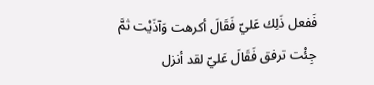فَفعل ذَلِك عَليّ فَقَالَ أكرهت وَآذَيْت ثمَّ جِئْت ترفق فَقَالَ عَليّ لقد أنزل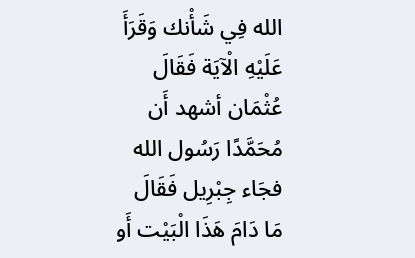الله فِي شَأْنك وَقَرَأَ عَلَيْهِ الْآيَة فَقَالَ عُثْمَان أشهد أَن مُحَمَّدًا رَسُول الله فجَاء جِبْرِيل فَقَالَ مَا دَامَ هَذَا الْبَيْت أَو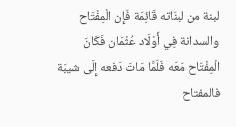لبنة من لبنَاته قَائِمَة فَإِن الْمِفْتَاح والسدانة فِي أَوْلَاد عُثْمَان فَكَانَ الْمِفْتَاح مَعَه فَلَمَّا مَاتَ دَفعه إِلَى شيبَة فالمفتاح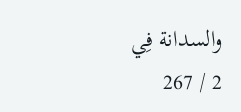والسدانة فِي
2 / 267